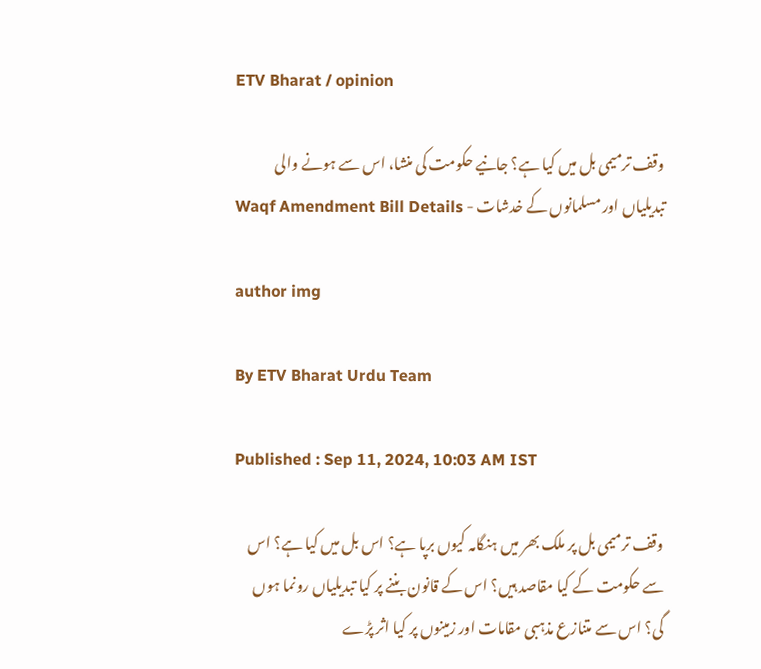ETV Bharat / opinion

وقف ترمیمی بل میں کیا ہے؟ جانیے حکومت کی منشا، اس سے ہونے والی تبدیلیاں اور مسلمانوں کے خدشات - Waqf Amendment Bill Details

author img

By ETV Bharat Urdu Team

Published : Sep 11, 2024, 10:03 AM IST

وقف ترمیمی بل پر ملک بھر میں ہنگامہ کیوں برپا ہے؟ اس بل میں کیا ہے؟ اس سے حکومت کے کیا مقاصد ہیں؟ اس کے قانون بننے پر کیا تبدیلیاں رونما ہوں گی؟ اس سے متنازع مذہبی مقامات اور زمینوں پر کیا اثر پڑے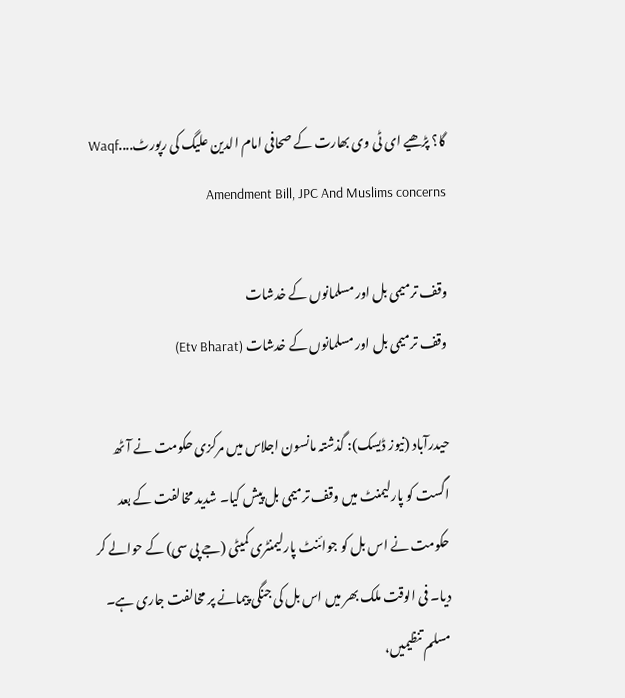گا؟ پڑھیے ای ٹی وی بھارت کے صحافی امام الدین علیگ کی رپورٹ....Waqf Amendment Bill, JPC And Muslims concerns

وقف ترمیمی بل اور مسلمانوں کے خدشات
وقف ترمیمی بل اور مسلمانوں کے خدشات (Etv Bharat)

حیدرآباد (نیوز ڈیسک): گذشتہ مانسون اجلاس میں مرکزی حکومت نے آٹھ اگست کو پارلیمنٹ میں وقف ترمیمی بل پیش کیا۔ شدید مخالفت کے بعد حکومت نے اس بل کو جوائنٹ پارلیمنٹری کمیٹی (جے پی سی) کے حوالے کر دیا۔ فی الوقت ملک بھر میں اس بل کی جنگی پیمانے پر مخالفت جاری ہے۔ مسلم تنظیمیں،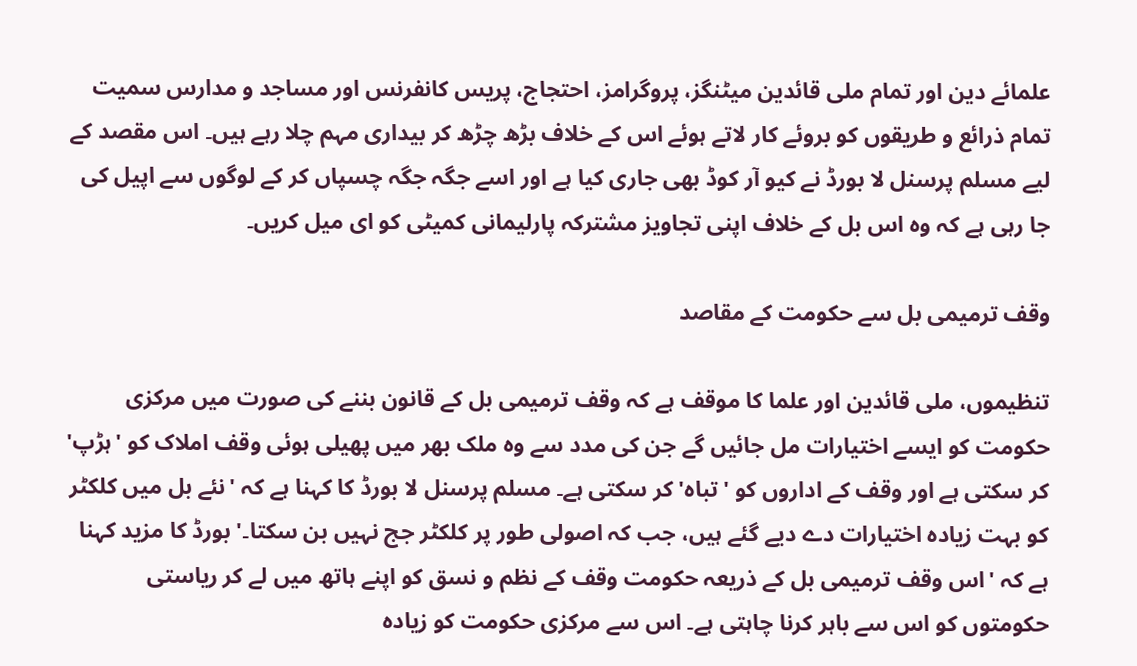علمائے دین اور تمام ملی قائدین میٹنگز، پروگرامز، احتجاج، پریس کانفرنس اور مساجد و مدارس سمیت تمام ذرائع و طریقوں کو بروئے کار لاتے ہوئے اس کے خلاف بڑھ چڑھ کر بیداری مہم چلا رہے ہیں۔ اس مقصد کے لیے مسلم پرسنل لا بورڈ نے کیو آر کوڈ بھی جاری کیا ہے اور اسے جگہ جگہ چسپاں کر کے لوگوں سے اپیل کی جا رہی ہے کہ وہ اس بل کے خلاف اپنی تجاویز مشترکہ پارلیمانی کمیٹی کو ای میل کریں۔

وقف ترمیمی بل سے حکومت کے مقاصد

تنظیموں، ملی قائدین اور علما کا موقف ہے کہ وقف ترمیمی بل کے قانون بننے کی صورت میں مرکزی حکومت کو ایسے اختیارات مل جائیں گے جن کی مدد سے وہ ملک بھر میں پھیلی ہوئی وقف املاک کو 'ہڑپ' کر سکتی ہے اور وقف کے اداروں کو 'تباہ' کر سکتی ہے۔ مسلم پرسنل لا بورڈ کا کہنا ہے کہ 'نئے بل میں کلکٹر کو بہت زیادہ اختیارات دے دیے گئے ہیں، جب کہ اصولی طور پر کلکٹر جج نہیں بن سکتا۔' بورڈ کا مزید کہنا ہے کہ 'اس وقف ترمیمی بل کے ذریعہ حکومت وقف کے نظم و نسق کو اپنے ہاتھ میں لے کر ریاستی حکومتوں کو اس سے باہر کرنا چاہتی ہے۔ اس سے مرکزی حکومت کو زیادہ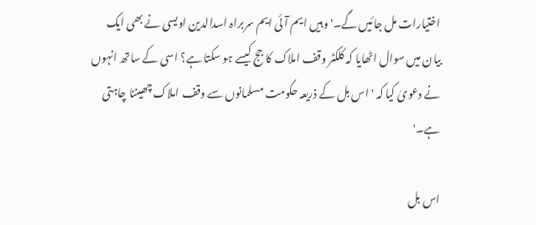اختیارات مل جائیں گے۔' وہیں ایم آئی ایم سربراہ اسدالدین اویسی نے بھی ایک بیان میں سوال اٹھایا کہ کلکٹر وقف املاک کا جج کیسے ہو سکتا ہے؟ اسی کے ساتھ انہوں نے دعویٰ کیا کہ 'اس بل کے ذریعہ حکومت مسلمانوں سے وقف املاک چھیننا چاہتی ہے۔'

اس بل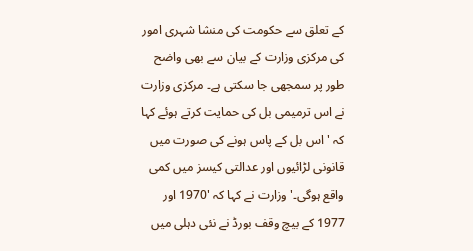کے تعلق سے حکومت کی منشا شہری امور کی مرکزی وزارت کے بیان سے بھی واضح طور پر سمجھی جا سکتی ہے۔ مرکزی وزارت نے اس ترمیمی بل کی حمایت کرتے ہوئے کہا کہ 'اس بل کے پاس ہونے کی صورت میں قانونی لڑائیوں اور عدالتی کیسز میں کمی واقع ہوگی۔' وزارت نے کہا کہ '1970 اور 1977 کے بیچ وقف بورڈ نے نئی دہلی میں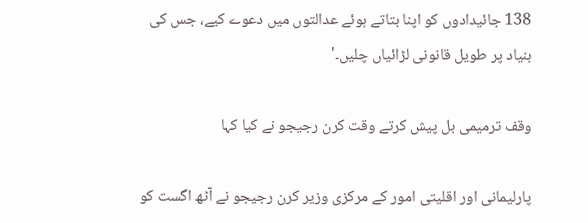138 جائیدادوں کو اپنا بتاتے ہوئے عدالتوں میں دعوے کیے، جس کی بنیاد پر طویل قانونی لڑائیاں چلیں۔'

وقف ترمیمی بل پیش کرتے وقت کرن رجیجو نے کیا کہا

پارلیمانی اور اقلیتی امور کے مرکزی وزیر کرن رجیجو نے آٹھ اگست کو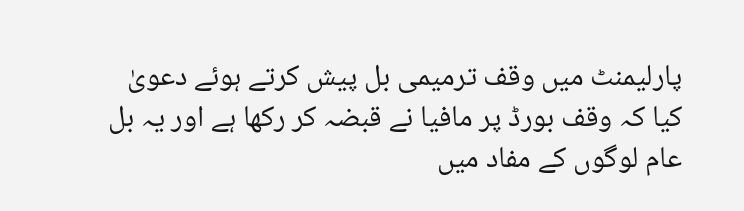پارلیمنٹ میں وقف ترمیمی بل پیش کرتے ہوئے دعویٰ کیا کہ وقف بورڈ پر مافیا نے قبضہ کر رکھا ہے اور یہ بل عام لوگوں کے مفاد میں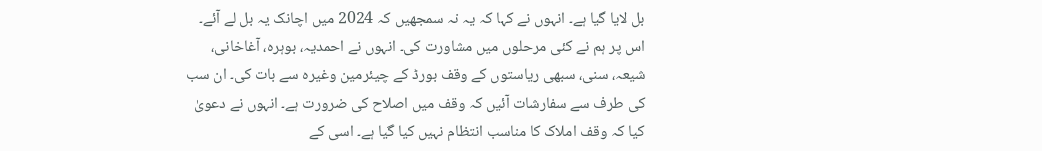بل لایا گیا ہے۔ انہوں نے کہا کہ یہ نہ سمجھیں کہ 2024 میں اچانک یہ بل لے آئے۔ اس پر ہم نے کئی مرحلوں میں مشاورت کی۔ انہوں نے احمدیہ، بوہرہ، آغاخانی، شیعہ، سنی، سبھی ریاستوں کے وقف بورڈ کے چیئرمین وغیرہ سے بات کی۔ ان سب کی طرف سے سفارشات آئیں کہ وقف میں اصلاح کی ضرورت ہے۔ انہوں نے دعویٰ کیا کہ وقف املاک کا مناسب انتظام نہیں کیا گیا ہے۔ اسی کے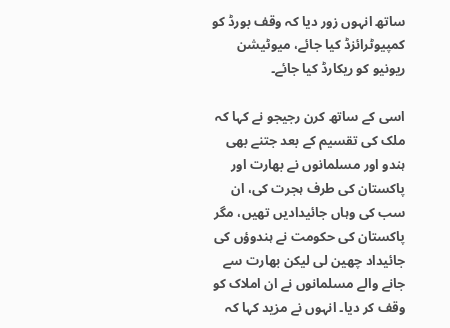ساتھ انہوں زور دیا کہ وقف بورڈ کو کمپیوٹرائزڈ کیا جائے، میوٹیشن ریونیو کو ریکارڈ کیا جائے۔

اسی کے ساتھ کرن رجیجو نے کہا کہ ملک کی تقسیم کے بعد جتنے بھی ہندو اور مسلمانوں نے بھارت اور پاکستان کی طرف ہجرت کی، ان سب کی وہاں جائیدادیں تھیں، مگر پاکستان کی حکومت نے ہندوؤں کی جائیداد چھین لی لیکن بھارت سے جانے والے مسلمانوں نے ان املاک کو وقف کر دیا۔ انہوں نے مزید کہا کہ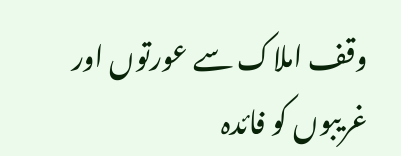وقف املاک سے عورتوں اور غریبوں کو فائدہ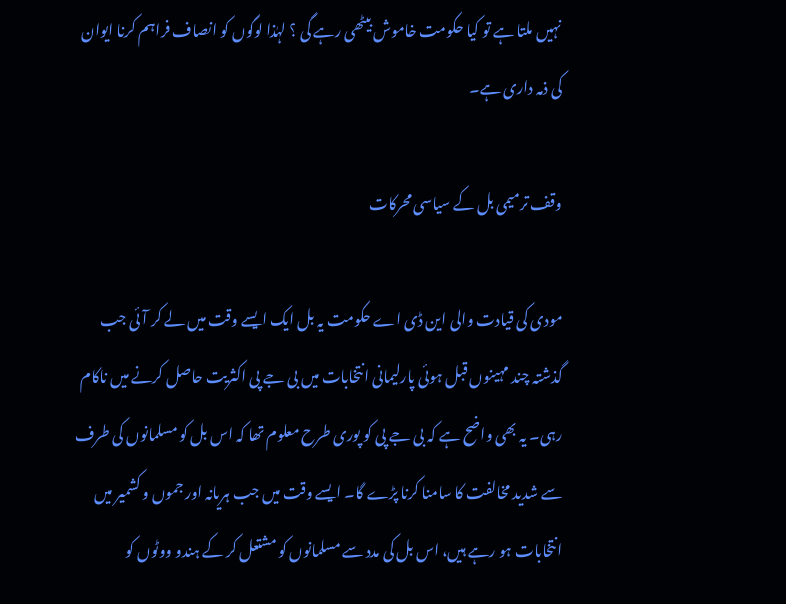نہیں ملتا ہے تو کیا حکومت خاموش بیٹھی رہے گی ؟ لہٰذا لوگوں کو انصاف فراہم کرنا ایوان کی ذمہ داری ہے۔

وقف ترمیمی بل کے سیاسی محرکات

مودی کی قیادت والی این ڈی اے حکومت یہ بل ایک ایسے وقت میں لے کر آئی جب گذشتہ چند مہینوں قبل ہوئی پارلیمانی انتخابات میں بی جے پی اکثریت حاصل کرنے میں ناکام رہی۔ یہ بھی واضح ہے کہ بی جے پی کو پوری طرح معلوم تھا کہ اس بل کو مسلمانوں کی طرف سے شدید مخالفت کا سامنا کرنا پڑے گا۔ ایسے وقت میں جب ہریانہ اور جموں و کشمیر میں انتخابات ہو رہے ہیں، اس بل کی مدد سے مسلمانوں کو مشتعل کر کے ہندو ووٹوں کو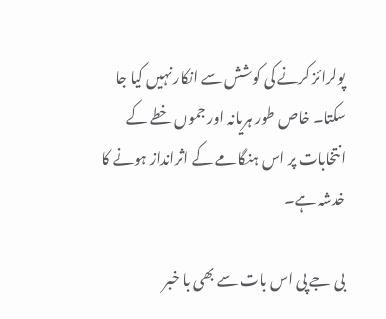پولرائز کرنے کی کوشش سے انکار نہیں کیا جا سکتا۔ خاص طور ہریانہ اور جموں خطے کے انتخابات پر اس ہنگامے کے اثرانداز ہونے کا خدشہ ہے۔

بی جے پی اس بات سے بھی با خبر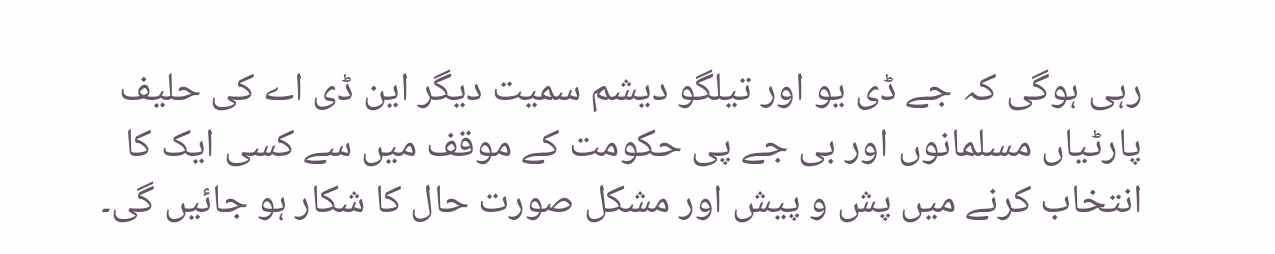رہی ہوگی کہ جے ڈی یو اور تیلگو دیشم سمیت دیگر این ڈی اے کی حلیف پارٹیاں مسلمانوں اور بی جے پی حکومت کے موقف میں سے کسی ایک کا انتخاب کرنے میں پش و پیش اور مشکل صورت حال کا شکار ہو جائیں گی۔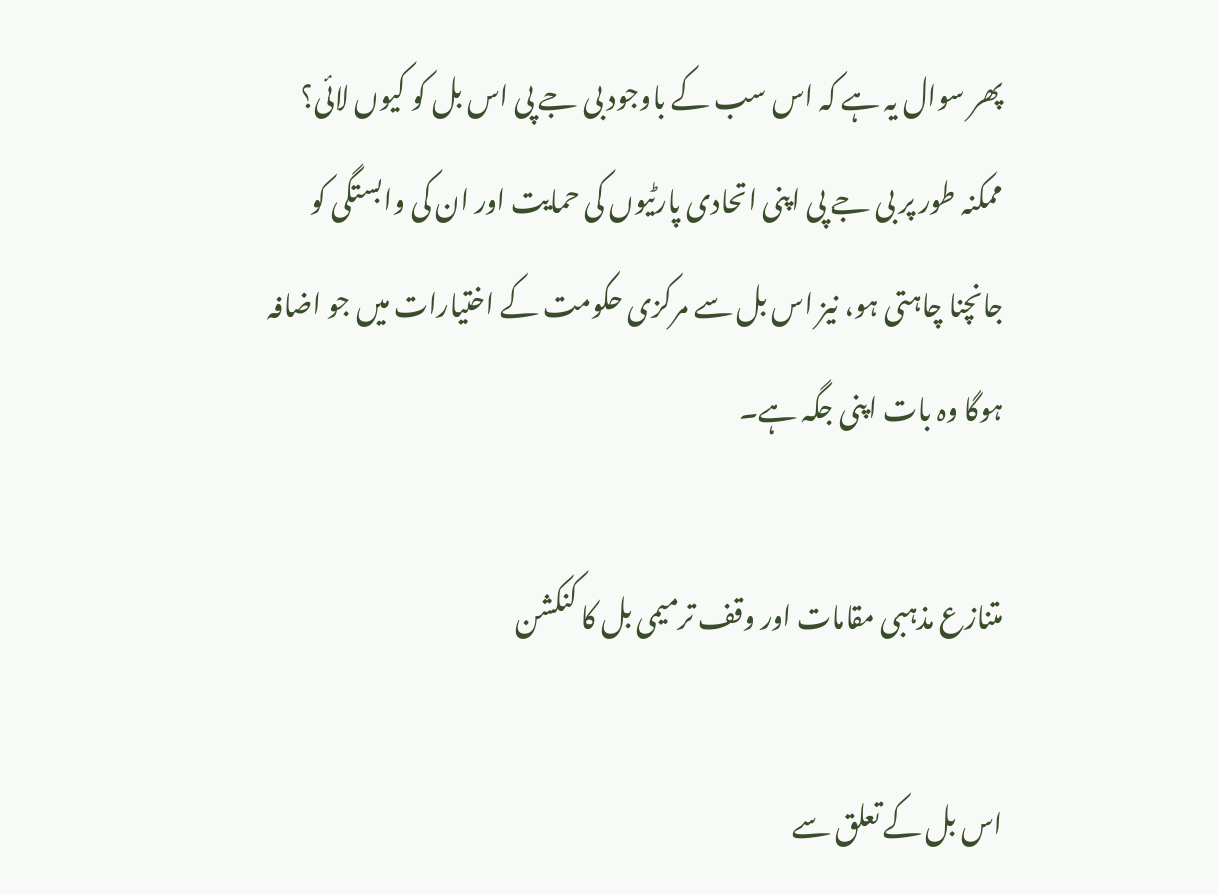پھر سوال یہ ہے کہ اس سب کے باوجود بی جے پی اس بل کو کیوں لائی؟ ممکنہ طور پر بی جے پی اپنی اتحادی پارٹیوں کی حمایت اور ان کی وابستگی کو جانچنا چاہتی ہو، نیز اس بل سے مرکزی حکومت کے اختیارات میں جو اضافہ ہوگا وہ بات اپنی جگہ ہے۔

متنازع مذہبی مقامات اور وقف ترمیمی بل کا کنکشن

اس بل کے تعلق سے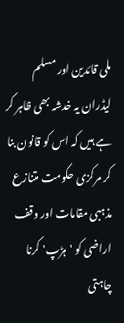ملی قائدین اور مسلم لیڈران یہ خدشہ بھی ظاہر کر ہے ہیں کہ اس کو قانون بنا کر مرکزی حکومت متنازع مذہبی مقامات اور وقف اراضی کو 'ہڑپ' کرنا چاہتی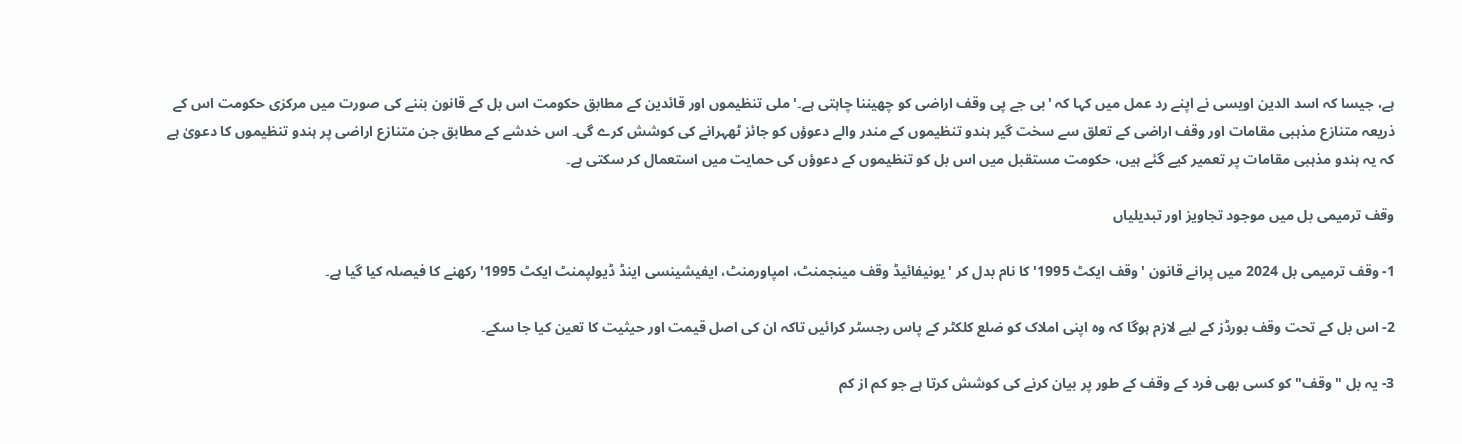ہے، جیسا کہ اسد الدین اویسی نے اپنے رد عمل میں کہا کہ 'بی جے پی وقف اراضی کو چھیننا چاہتی ہے۔' ملی تنظیموں اور قائدین کے مطابق حکومت اس بل کے قانون بننے کی صورت میں مرکزی حکومت اس کے ذریعہ متنازع مذہبی مقامات اور وقف اراضی کے تعلق سے سخت گیر ہندو تنظیموں کے مندر والے دعوؤں کو جائز ٹھہرانے کی کوشش کرے گی۔ اس خدشے کے مطابق جن متنازع اراضی پر ہندو تنظیموں کا دعویٰ ہے کہ یہ ہندو مذہبی مقامات پر تعمیر کیے گئے ہیں، حکومت مستقبل میں اس بل کو تنظیموں کے دعوؤں کی حمایت میں استعمال کر سکتی ہے۔

وقف ترمیمی بل میں موجود تجاویز اور تبدیلیاں

1- وقف ترمیمی بل 2024 میں پرانے قانون 'وقف ایکٹ 1995' کا نام بدل کر 'یونیفائیڈ وقف مینجمنٹ، امپاورمنٹ، ایفیشینسی اینڈ ڈیولپمنٹ ایکٹ 1995' رکھنے کا فیصلہ کیا گیا ہے۔

2- اس بل کے تحت وقف بورڈز کے لیے لازم ہوگا کہ وہ اپنی املاک کو ضلع کلکٹر کے پاس رجسٹر کرائیں تاکہ ان کی اصل قیمت اور حیثیت کا تعین کیا جا سکے۔

3- یہ بل "وقف" کو کسی بھی فرد کے وقف کے طور پر بیان کرنے کی کوشش کرتا ہے جو کم از کم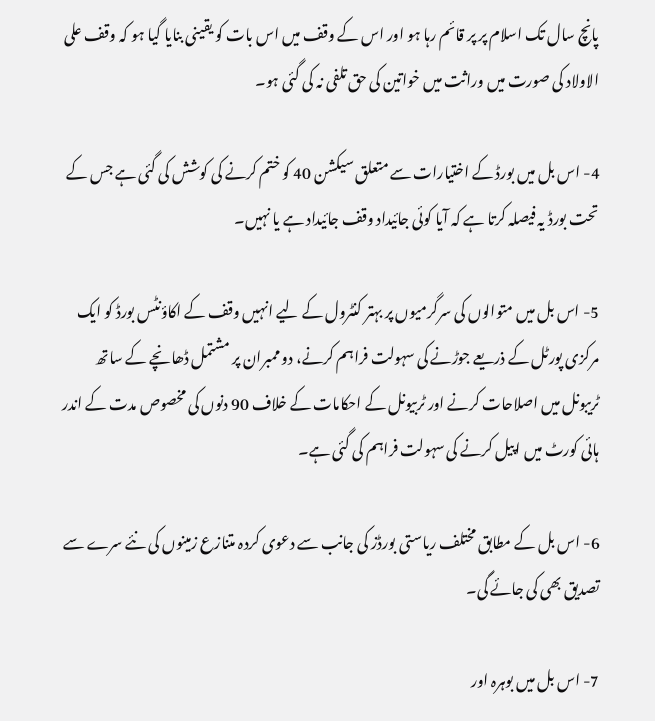پانچ سال تک اسلام پر پر قائم رہا ہو اور اس کے وقف میں اس بات کو یقینی بنایا گیا ہو کہ وقف علی الاولاد کی صورت میں وراثت میں خواتین کی حق تلفی نہ کی گئی ہو۔

4- اس بل میں بورڈ کے اختیارات سے متعلق سیکشن 40 کو ختم کرنے کی کوشش کی گئی ہے جس کے تحت بورڈ یہ فیصلہ کرتا ہے کہ آیا کوئی جائیداد وقف جائیداد ہے یا نہیں۔

5- اس بل میں متوالوں کی سرگرمیوں پر بہتر کنٹرول کے لیے انہیں وقف کے اکاؤنٹس بورڈ کو ایک مرکزی پورٹل کے ذریعے جوڑنے کی سہولت فراہم کرنے، دو ممبران پر مشتمل ڈھانچے کے ساتھ ٹریبونل میں اصلاحات کرنے اور ٹربیونل کے احکامات کے خلاف 90 دنوں کی مخصوص مدت کے اندر ہائی کورٹ میں اپیل کرنے کی سہولت فراہم کی گئی ہے۔

6- اس بل کے مطابق مختلف ریاستی بورڈز کی جانب سے دعوی کردہ متنازع زمینوں کی نئے سرے سے تصدیق بھی کی جائے گی۔

7- اس بل میں بوہرہ اور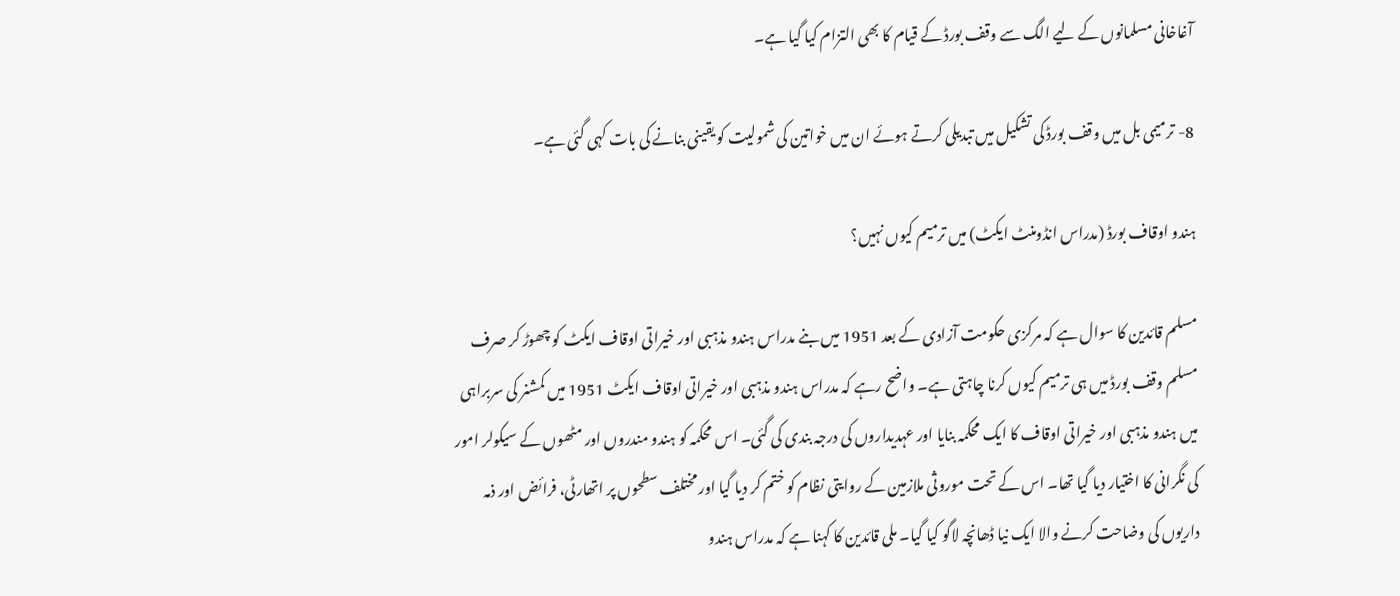آغاخانی مسلمانوں کے لیے الگ سے وقف بورڈ کے قیام کا بھی التزام کیا گیا ہے۔

8- ترمیمی بل میں وقف بورڈ کی تشکیل میں تبدیلی کرتے ہوئے ان میں خواتین کی شمولیت کو یقینی بنانے کی بات کہی گئی ہے۔

ہندو اوقاف بورڈ (مدراس انڈومنٹ ایکٹ) میں ترمیم کیوں نہیں؟

مسلم قائدین کا سوال ہے کہ مرکزی حکومت آزادی کے بعد 1951 میں بنے مدراس ہندو مذہبی اور خیراتی اوقاف ایکٹ کو چھوڑ کر صرف مسلم وقف بورڈ میں ہی ترمیم کیوں کرنا چاہتی ہے۔ واضح رہے کہ مدراس ہندو مذہبی اور خیراتی اوقاف ایکٹ 1951 میں کمشنر کی سربراہی میں ہندو مذہبی اور خیراتی اوقاف کا ایک محکمہ بنایا اور عہدیداروں کی درجہ بندی کی گئی۔ اس محکمہ کو ہندو مندروں اور مٹھوں کے سیکولر امور کی نگرانی کا اختیار دیا گیا تھا۔ اس کے تحت موروثی ملازمین کے روایتی نظام کو ختم کر دیا گیا اور مختلف سطحوں پر اتھارٹی، فرائض اور ذمہ داریوں کی وضاحت کرنے والا ایک نیا ڈھانچہ لاگو کیا گیا۔ ملی قائدین کا کہنا ہے کہ مدراس ہندو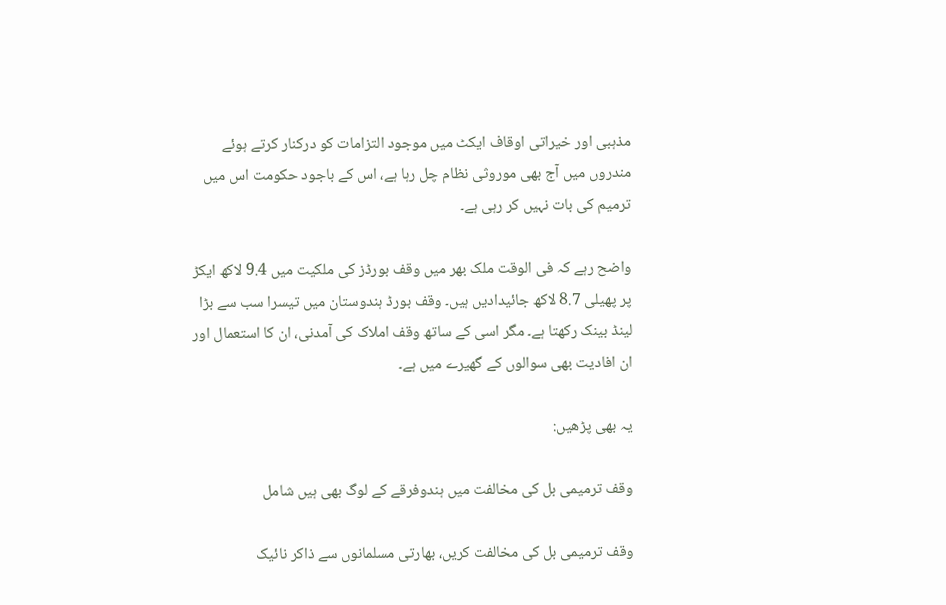مذہبی اور خیراتی اوقاف ایکٹ میں موجود التزامات کو درکنار کرتے ہوئے مندروں میں آج بھی موروثی نظام چل رہا ہے، اس کے باجود حکومت اس میں ترمیم کی بات نہیں کر رہی ہے۔

واضح رہے کہ فی الوقت ملک بھر میں وقف بورڈز کی ملکیت میں 9.4 لاکھ ایکڑ پر پھیلی 8.7 لاکھ جائیدادیں ہیں۔ وقف بورڈ ہندوستان میں تیسرا سب سے بڑا لینڈ بینک رکھتا ہے۔ مگر اسی کے ساتھ وقف املاک کی آمدنی، ان کا استعمال اور ان افادیت بھی سوالوں کے گھیرے میں ہے۔

یہ بھی پڑھیں:

وقف ترمیمی بل کی مخالفت میں ہندوفرقے کے لوگ بھی ہیں شامل

وقف ترمیمی بل کی مخالفت کریں، بھارتی مسلمانوں سے ذاکر نائیک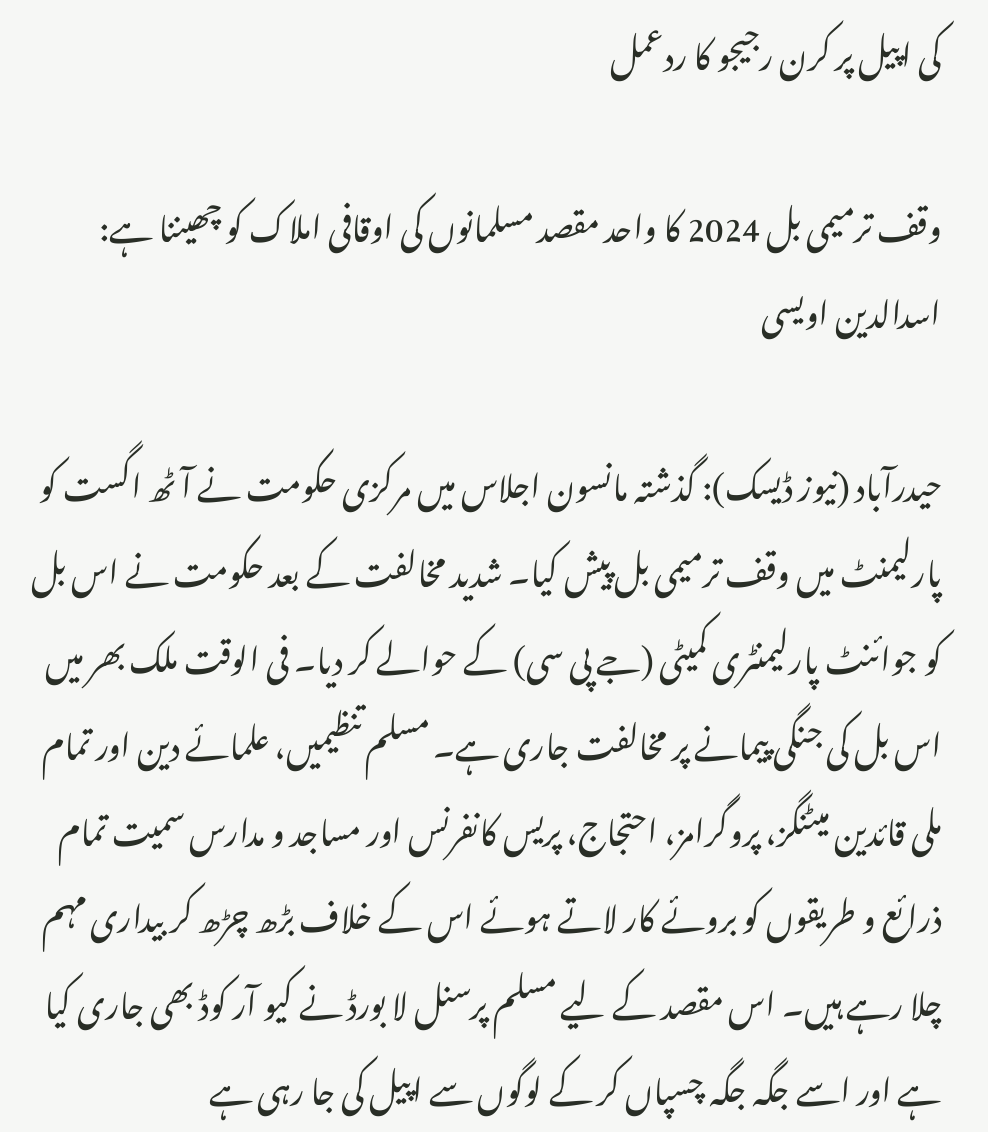کی اپیل پر کرن رجیجو کا ردعمل

وقف ترمیمی بل 2024 کا واحد مقصد مسلمانوں کی اوقافی املاک کو چھیننا ہے: اسدالدین اویسی

حیدرآباد (نیوز ڈیسک): گذشتہ مانسون اجلاس میں مرکزی حکومت نے آٹھ اگست کو پارلیمنٹ میں وقف ترمیمی بل پیش کیا۔ شدید مخالفت کے بعد حکومت نے اس بل کو جوائنٹ پارلیمنٹری کمیٹی (جے پی سی) کے حوالے کر دیا۔ فی الوقت ملک بھر میں اس بل کی جنگی پیمانے پر مخالفت جاری ہے۔ مسلم تنظیمیں، علمائے دین اور تمام ملی قائدین میٹنگز، پروگرامز، احتجاج، پریس کانفرنس اور مساجد و مدارس سمیت تمام ذرائع و طریقوں کو بروئے کار لاتے ہوئے اس کے خلاف بڑھ چڑھ کر بیداری مہم چلا رہے ہیں۔ اس مقصد کے لیے مسلم پرسنل لا بورڈ نے کیو آر کوڈ بھی جاری کیا ہے اور اسے جگہ جگہ چسپاں کر کے لوگوں سے اپیل کی جا رہی ہے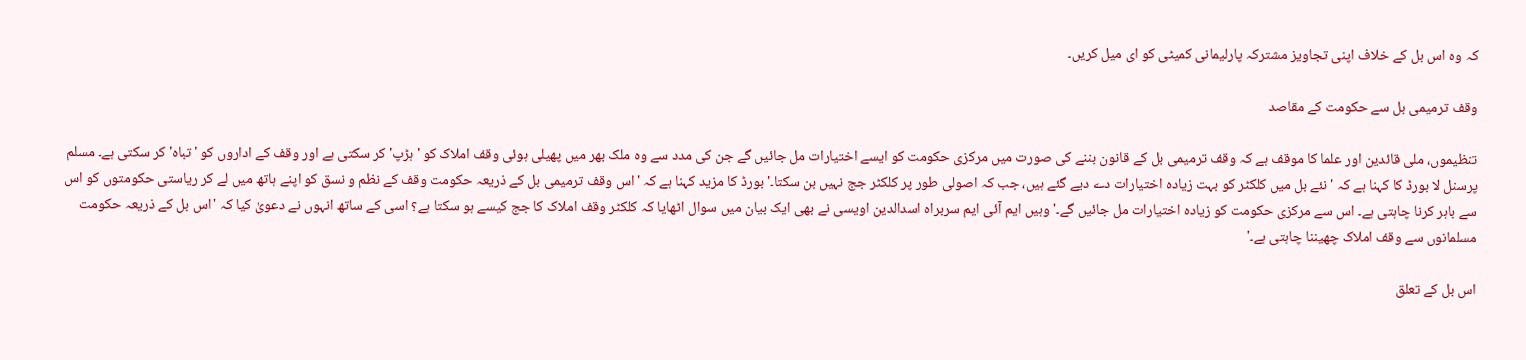کہ وہ اس بل کے خلاف اپنی تجاویز مشترکہ پارلیمانی کمیٹی کو ای میل کریں۔

وقف ترمیمی بل سے حکومت کے مقاصد

تنظیموں، ملی قائدین اور علما کا موقف ہے کہ وقف ترمیمی بل کے قانون بننے کی صورت میں مرکزی حکومت کو ایسے اختیارات مل جائیں گے جن کی مدد سے وہ ملک بھر میں پھیلی ہوئی وقف املاک کو 'ہڑپ' کر سکتی ہے اور وقف کے اداروں کو 'تباہ' کر سکتی ہے۔ مسلم پرسنل لا بورڈ کا کہنا ہے کہ 'نئے بل میں کلکٹر کو بہت زیادہ اختیارات دے دیے گئے ہیں، جب کہ اصولی طور پر کلکٹر جج نہیں بن سکتا۔' بورڈ کا مزید کہنا ہے کہ 'اس وقف ترمیمی بل کے ذریعہ حکومت وقف کے نظم و نسق کو اپنے ہاتھ میں لے کر ریاستی حکومتوں کو اس سے باہر کرنا چاہتی ہے۔ اس سے مرکزی حکومت کو زیادہ اختیارات مل جائیں گے۔' وہیں ایم آئی ایم سربراہ اسدالدین اویسی نے بھی ایک بیان میں سوال اٹھایا کہ کلکٹر وقف املاک کا جج کیسے ہو سکتا ہے؟ اسی کے ساتھ انہوں نے دعویٰ کیا کہ 'اس بل کے ذریعہ حکومت مسلمانوں سے وقف املاک چھیننا چاہتی ہے۔'

اس بل کے تعلق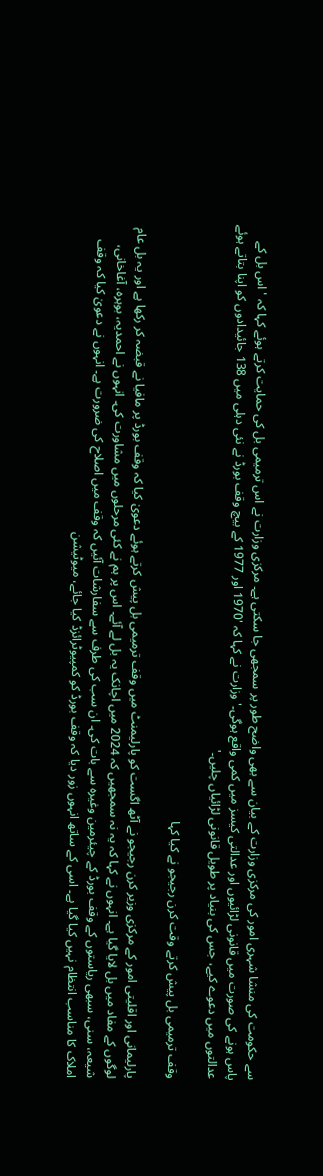سے حکومت کی منشا شہری امور کی مرکزی وزارت کے بیان سے بھی واضح طور پر سمجھی جا سکتی ہے۔ مرکزی وزارت نے اس ترمیمی بل کی حمایت کرتے ہوئے کہا کہ 'اس بل کے پاس ہونے کی صورت میں قانونی لڑائیوں اور عدالتی کیسز میں کمی واقع ہوگی۔' وزارت نے کہا کہ '1970 اور 1977 کے بیچ وقف بورڈ نے نئی دہلی میں 138 جائیدادوں کو اپنا بتاتے ہوئے عدالتوں میں دعوے کیے، جس کی بنیاد پر طویل قانونی لڑائیاں چلیں۔'

وقف ترمیمی بل پیش کرتے وقت کرن رجیجو نے کیا کہا

پارلیمانی اور اقلیتی امور کے مرکزی وزیر کرن رجیجو نے آٹھ اگست کو پارلیمنٹ میں وقف ترمیمی بل پیش کرتے ہوئے دعویٰ کیا کہ وقف بورڈ پر مافیا نے قبضہ کر رکھا ہے اور یہ بل عام لوگوں کے مفاد میں بل لایا گیا ہے۔ انہوں نے کہا کہ یہ نہ سمجھیں کہ 2024 میں اچانک یہ بل لے آئے۔ اس پر ہم نے کئی مرحلوں میں مشاورت کی۔ انہوں نے احمدیہ، بوہرہ، آغاخانی، شیعہ، سنی، سبھی ریاستوں کے وقف بورڈ کے چیئرمین وغیرہ سے بات کی۔ ان سب کی طرف سے سفارشات آئیں کہ وقف میں اصلاح کی ضرورت ہے۔ انہوں نے دعویٰ کیا کہ وقف املاک کا مناسب انتظام نہیں کیا گیا ہے۔ اسی کے ساتھ انہوں زور دیا کہ وقف بورڈ کو کمپیوٹرائزڈ کیا جائے، میوٹیشن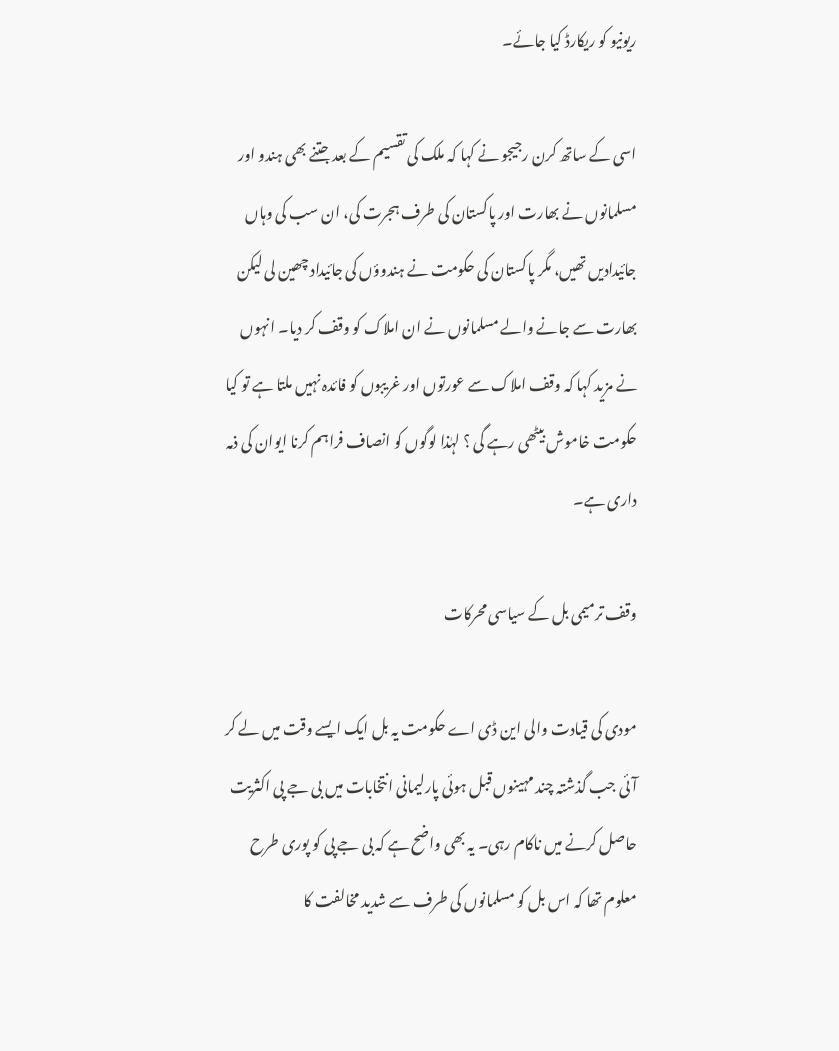ریونیو کو ریکارڈ کیا جائے۔

اسی کے ساتھ کرن رجیجو نے کہا کہ ملک کی تقسیم کے بعد جتنے بھی ہندو اور مسلمانوں نے بھارت اور پاکستان کی طرف ہجرت کی، ان سب کی وہاں جائیدادیں تھیں، مگر پاکستان کی حکومت نے ہندوؤں کی جائیداد چھین لی لیکن بھارت سے جانے والے مسلمانوں نے ان املاک کو وقف کر دیا۔ انہوں نے مزید کہا کہ وقف املاک سے عورتوں اور غریبوں کو فائدہ نہیں ملتا ہے تو کیا حکومت خاموش بیٹھی رہے گی ؟ لہٰذا لوگوں کو انصاف فراہم کرنا ایوان کی ذمہ داری ہے۔

وقف ترمیمی بل کے سیاسی محرکات

مودی کی قیادت والی این ڈی اے حکومت یہ بل ایک ایسے وقت میں لے کر آئی جب گذشتہ چند مہینوں قبل ہوئی پارلیمانی انتخابات میں بی جے پی اکثریت حاصل کرنے میں ناکام رہی۔ یہ بھی واضح ہے کہ بی جے پی کو پوری طرح معلوم تھا کہ اس بل کو مسلمانوں کی طرف سے شدید مخالفت کا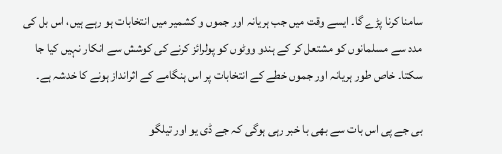سامنا کرنا پڑے گا۔ ایسے وقت میں جب ہریانہ اور جموں و کشمیر میں انتخابات ہو رہے ہیں، اس بل کی مدد سے مسلمانوں کو مشتعل کر کے ہندو ووٹوں کو پولرائز کرنے کی کوشش سے انکار نہیں کیا جا سکتا۔ خاص طور ہریانہ اور جموں خطے کے انتخابات پر اس ہنگامے کے اثرانداز ہونے کا خدشہ ہے۔

بی جے پی اس بات سے بھی با خبر رہی ہوگی کہ جے ڈی یو اور تیلگو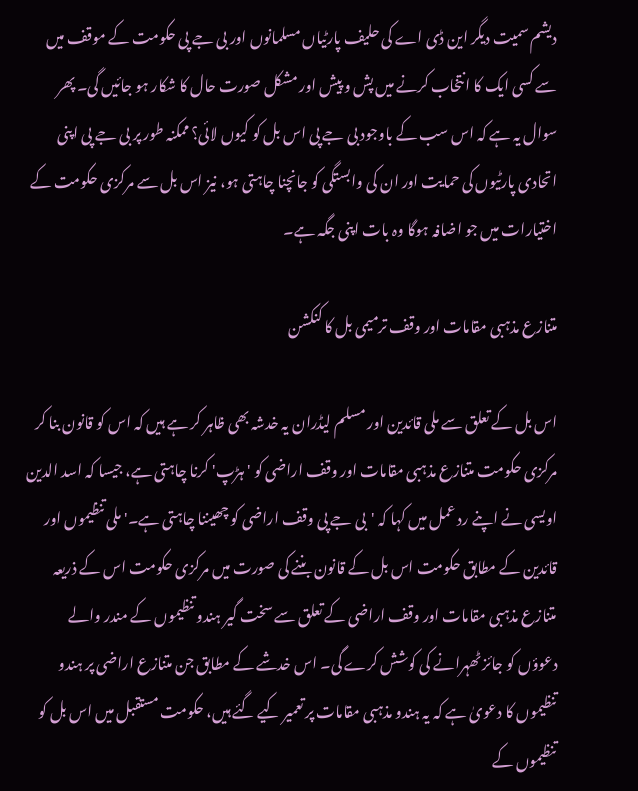دیشم سمیت دیگر این ڈی اے کی حلیف پارٹیاں مسلمانوں اور بی جے پی حکومت کے موقف میں سے کسی ایک کا انتخاب کرنے میں پش و پیش اور مشکل صورت حال کا شکار ہو جائیں گی۔ پھر سوال یہ ہے کہ اس سب کے باوجود بی جے پی اس بل کو کیوں لائی؟ ممکنہ طور پر بی جے پی اپنی اتحادی پارٹیوں کی حمایت اور ان کی وابستگی کو جانچنا چاہتی ہو، نیز اس بل سے مرکزی حکومت کے اختیارات میں جو اضافہ ہوگا وہ بات اپنی جگہ ہے۔

متنازع مذہبی مقامات اور وقف ترمیمی بل کا کنکشن

اس بل کے تعلق سے ملی قائدین اور مسلم لیڈران یہ خدشہ بھی ظاہر کر ہے ہیں کہ اس کو قانون بنا کر مرکزی حکومت متنازع مذہبی مقامات اور وقف اراضی کو 'ہڑپ' کرنا چاہتی ہے، جیسا کہ اسد الدین اویسی نے اپنے رد عمل میں کہا کہ 'بی جے پی وقف اراضی کو چھیننا چاہتی ہے۔' ملی تنظیموں اور قائدین کے مطابق حکومت اس بل کے قانون بننے کی صورت میں مرکزی حکومت اس کے ذریعہ متنازع مذہبی مقامات اور وقف اراضی کے تعلق سے سخت گیر ہندو تنظیموں کے مندر والے دعوؤں کو جائز ٹھہرانے کی کوشش کرے گی۔ اس خدشے کے مطابق جن متنازع اراضی پر ہندو تنظیموں کا دعویٰ ہے کہ یہ ہندو مذہبی مقامات پر تعمیر کیے گئے ہیں، حکومت مستقبل میں اس بل کو تنظیموں کے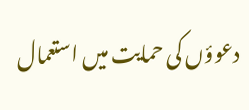دعوؤں کی حمایت میں استعمال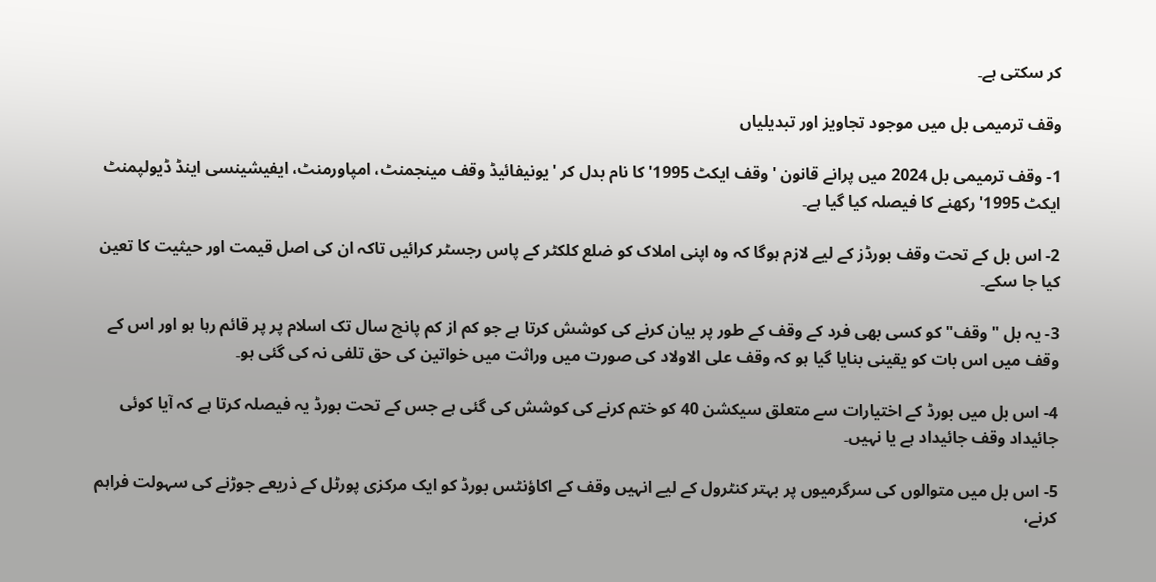کر سکتی ہے۔

وقف ترمیمی بل میں موجود تجاویز اور تبدیلیاں

1- وقف ترمیمی بل 2024 میں پرانے قانون 'وقف ایکٹ 1995' کا نام بدل کر 'یونیفائیڈ وقف مینجمنٹ، امپاورمنٹ، ایفیشینسی اینڈ ڈیولپمنٹ ایکٹ 1995' رکھنے کا فیصلہ کیا گیا ہے۔

2- اس بل کے تحت وقف بورڈز کے لیے لازم ہوگا کہ وہ اپنی املاک کو ضلع کلکٹر کے پاس رجسٹر کرائیں تاکہ ان کی اصل قیمت اور حیثیت کا تعین کیا جا سکے۔

3- یہ بل "وقف" کو کسی بھی فرد کے وقف کے طور پر بیان کرنے کی کوشش کرتا ہے جو کم از کم پانچ سال تک اسلام پر پر قائم رہا ہو اور اس کے وقف میں اس بات کو یقینی بنایا گیا ہو کہ وقف علی الاولاد کی صورت میں وراثت میں خواتین کی حق تلفی نہ کی گئی ہو۔

4- اس بل میں بورڈ کے اختیارات سے متعلق سیکشن 40 کو ختم کرنے کی کوشش کی گئی ہے جس کے تحت بورڈ یہ فیصلہ کرتا ہے کہ آیا کوئی جائیداد وقف جائیداد ہے یا نہیں۔

5- اس بل میں متوالوں کی سرگرمیوں پر بہتر کنٹرول کے لیے انہیں وقف کے اکاؤنٹس بورڈ کو ایک مرکزی پورٹل کے ذریعے جوڑنے کی سہولت فراہم کرنے،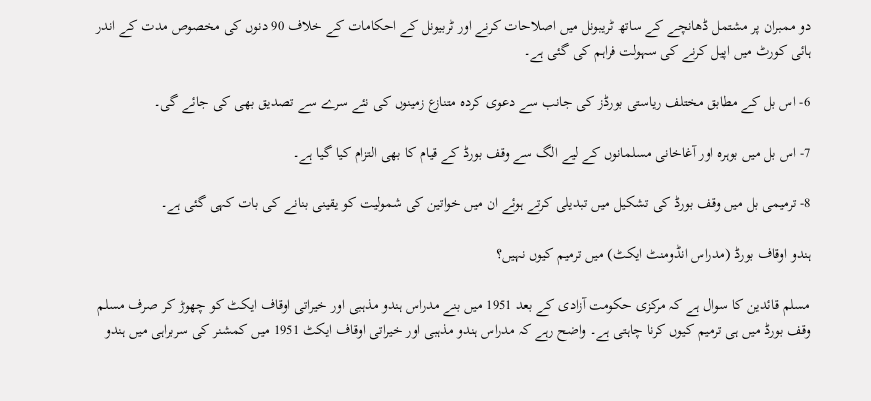دو ممبران پر مشتمل ڈھانچے کے ساتھ ٹریبونل میں اصلاحات کرنے اور ٹربیونل کے احکامات کے خلاف 90 دنوں کی مخصوص مدت کے اندر ہائی کورٹ میں اپیل کرنے کی سہولت فراہم کی گئی ہے۔

6- اس بل کے مطابق مختلف ریاستی بورڈز کی جانب سے دعوی کردہ متنازع زمینوں کی نئے سرے سے تصدیق بھی کی جائے گی۔

7- اس بل میں بوہرہ اور آغاخانی مسلمانوں کے لیے الگ سے وقف بورڈ کے قیام کا بھی التزام کیا گیا ہے۔

8- ترمیمی بل میں وقف بورڈ کی تشکیل میں تبدیلی کرتے ہوئے ان میں خواتین کی شمولیت کو یقینی بنانے کی بات کہی گئی ہے۔

ہندو اوقاف بورڈ (مدراس انڈومنٹ ایکٹ) میں ترمیم کیوں نہیں؟

مسلم قائدین کا سوال ہے کہ مرکزی حکومت آزادی کے بعد 1951 میں بنے مدراس ہندو مذہبی اور خیراتی اوقاف ایکٹ کو چھوڑ کر صرف مسلم وقف بورڈ میں ہی ترمیم کیوں کرنا چاہتی ہے۔ واضح رہے کہ مدراس ہندو مذہبی اور خیراتی اوقاف ایکٹ 1951 میں کمشنر کی سربراہی میں ہندو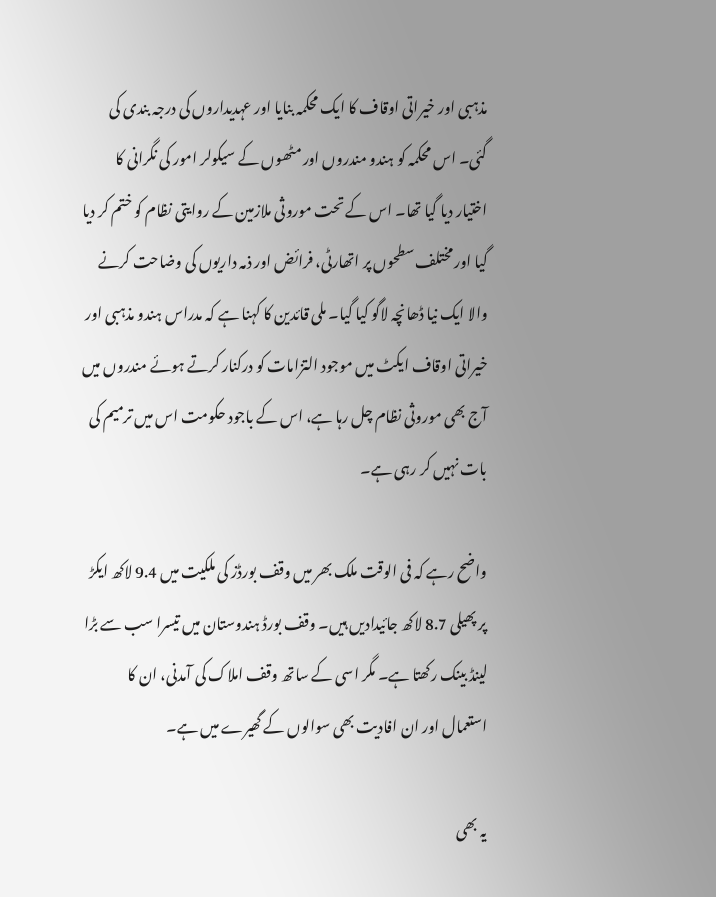مذہبی اور خیراتی اوقاف کا ایک محکمہ بنایا اور عہدیداروں کی درجہ بندی کی گئی۔ اس محکمہ کو ہندو مندروں اور مٹھوں کے سیکولر امور کی نگرانی کا اختیار دیا گیا تھا۔ اس کے تحت موروثی ملازمین کے روایتی نظام کو ختم کر دیا گیا اور مختلف سطحوں پر اتھارٹی، فرائض اور ذمہ داریوں کی وضاحت کرنے والا ایک نیا ڈھانچہ لاگو کیا گیا۔ ملی قائدین کا کہنا ہے کہ مدراس ہندو مذہبی اور خیراتی اوقاف ایکٹ میں موجود التزامات کو درکنار کرتے ہوئے مندروں میں آج بھی موروثی نظام چل رہا ہے، اس کے باجود حکومت اس میں ترمیم کی بات نہیں کر رہی ہے۔

واضح رہے کہ فی الوقت ملک بھر میں وقف بورڈز کی ملکیت میں 9.4 لاکھ ایکڑ پر پھیلی 8.7 لاکھ جائیدادیں ہیں۔ وقف بورڈ ہندوستان میں تیسرا سب سے بڑا لینڈ بینک رکھتا ہے۔ مگر اسی کے ساتھ وقف املاک کی آمدنی، ان کا استعمال اور ان افادیت بھی سوالوں کے گھیرے میں ہے۔

یہ بھی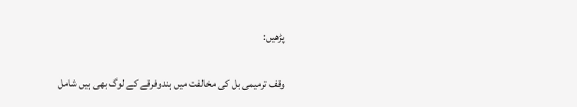پڑھیں:

وقف ترمیمی بل کی مخالفت میں ہندوفرقے کے لوگ بھی ہیں شامل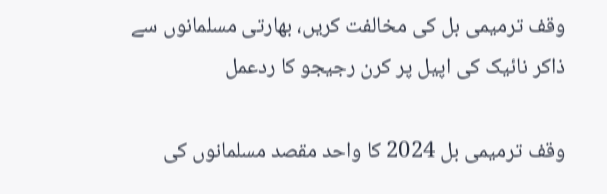وقف ترمیمی بل کی مخالفت کریں، بھارتی مسلمانوں سے ذاکر نائیک کی اپیل پر کرن رجیجو کا ردعمل

وقف ترمیمی بل 2024 کا واحد مقصد مسلمانوں کی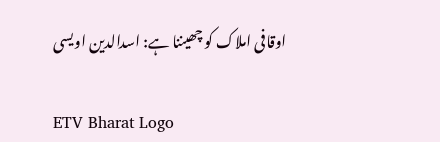اوقافی املاک کو چھیننا ہے: اسدالدین اویسی

ETV Bharat Logo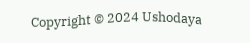Copyright © 2024 Ushodaya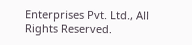Enterprises Pvt. Ltd., All Rights Reserved.